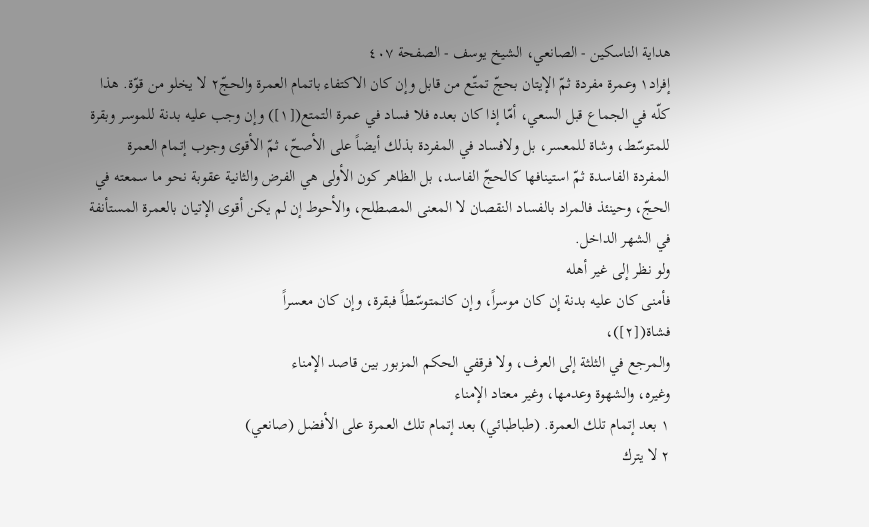هداية الناسكين - الصانعي، الشيخ يوسف - الصفحة ٤٠٧
إفراد١ وعمرة مفردة ثمّ الإيتان بحجّ تمتّع من قابل وإن كان الاكتفاء باتمام العمرة والحجّ٢ لا يخلو من قوّة. هذا كلّه في الجماع قبل السعي، أمّا إذا كان بعده فلا فساد في عمرة التمتع([١]) وإن وجب عليه بدنة للموسر وبقرة للمتوسّط، وشاة للمعسر، بل ولافساد في المفردة بذلك أيضاً على الأصحّ، ثمّ الأقوى وجوب إتمام العمرة المفردة الفاسدة ثمّ استينافها كالحجّ الفاسد، بل الظاهر كون الأولى هي الفرض والثانية عقوبة نحو ما سمعته في الحجّ، وحينئذ فالمراد بالفساد النقصان لا المعنى المصطلح، والأحوط إن لم يكن أقوى الإتيان بالعمرة المستأنفة في الشهر الداخل.
ولو نظر إلى غير أهله
فأمنى كان عليه بدنة إن كان موسراً، وإن كانمتوسّطاً فبقرة، وإن كان معسراً
فشاة([٢])،
والمرجع في الثلثة إلى العرف، ولا فرقفي الحكم المزبور بين قاصد الإمناء
وغيره، والشهوة وعدمها، وغير معتاد الإمناء
١ بعد إتمام تلك العمرة. (طباطبائي) بعد إتمام تلك العمرة على الأفضل (صانعي)
٢ لا يترك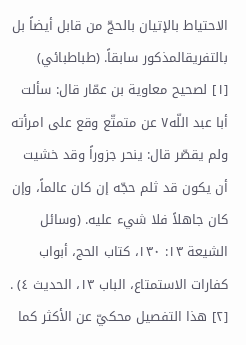الاحتياط بالإتيان بالحجّ من قابل أيضاً بل بالتفريقالمذكور سابقاً. (طباطبائي)
[١] لصحيح معاوية بن عمّار قال: سألت أبا عبد اللّه٧ عن متمتّع وقع على امرأته ولم يقصّر قال: ينحر جزوراً وقد خشيت أن يكون قد ثلم حجّه إن كان عالماً، وإن كان جاهلاً فلا شيء عليه. (وسائل الشيعة ١٣: ١٣٠، كتاب الحج، أبواب كفارات الاستمتاع، الباب ١٣، الحديث ٤) .
[٢] هذا التفصيل محكيّ عن الأكثر كما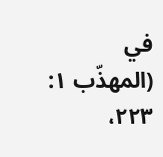في (المهذّب ١: ٢٢٣،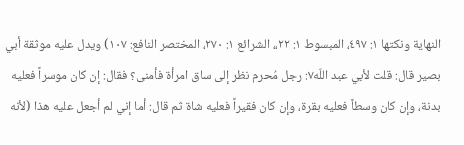النهاية ونكتها ١: ٤٩٧، المبسوط ١: ٢٢،، الشرائع ١: ٢٧٠، المختصر النافع: ١٠٧) ويدل عليه موثقة أبي بصير قال: قلت لأبي عبد اللّه٧: رجل مُحرم نظر إلى ساق امرأة فأمنى؟ فقال: إن كان موسراً فعليه بدنة، وإن كان وسطاً فعليه بقرة، وإن كان فقيراً فعليه شاة ثم قال: أما إني لم أجعل عليه هذا (لأنه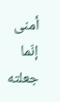أمنى إنّما جعلته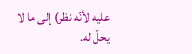عليه لأنّه نظر) إلى ما لا يحلّ له.